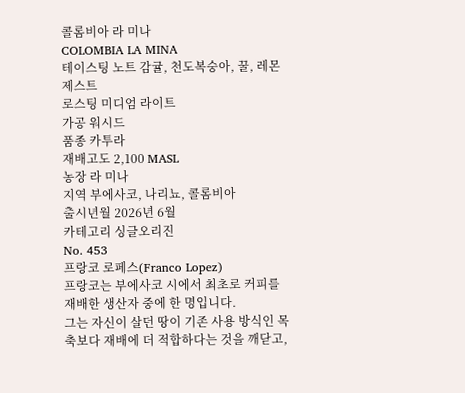콜롬비아 라 미나
COLOMBIA LA MINA
테이스팅 노트 감귤, 천도복숭아, 꿀, 레몬제스트
로스팅 미디엄 라이트
가공 워시드
품종 카투라
재배고도 2,100 MASL
농장 라 미나
지역 부에사코, 나리뇨, 콜롬비아
출시년월 2026년 6월
카테고리 싱글오리진
No. 453
프랑코 로페스(Franco Lopez)
프랑코는 부에사코 시에서 최초로 커피를 재배한 생산자 중에 한 명입니다.
그는 자신이 살던 땅이 기존 사용 방식인 목축보다 재배에 더 적합하다는 것을 깨닫고,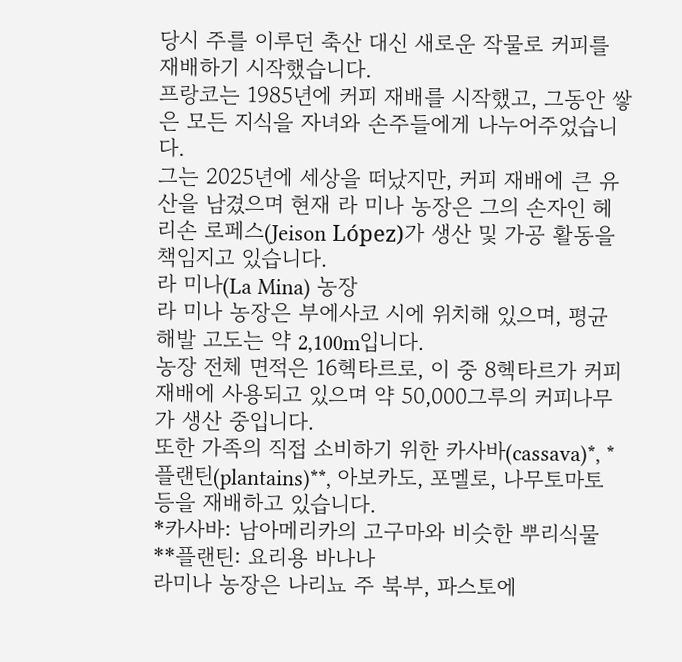당시 주를 이루던 축산 대신 새로운 작물로 커피를 재배하기 시작했습니다.
프랑코는 1985년에 커피 재배를 시작했고, 그동안 쌓은 모든 지식을 자녀와 손주들에게 나누어주었습니다.
그는 2025년에 세상을 떠났지만, 커피 재배에 큰 유산을 남겼으며 현재 라 미나 농장은 그의 손자인 헤리손 로페스(Jeison López)가 생산 및 가공 활동을 책임지고 있습니다.
라 미나(La Mina) 농장
라 미나 농장은 부에사코 시에 위치해 있으며, 평균 해발 고도는 약 2,100m입니다.
농장 전체 면적은 16헥타르로, 이 중 8헥타르가 커피 재배에 사용되고 있으며 약 50,000그루의 커피나무가 생산 중입니다.
또한 가족의 직접 소비하기 위한 카사바(cassava)*, *플랜틴(plantains)**, 아보카도, 포멜로, 나무토마토 등을 재배하고 있습니다.
*카사바: 남아메리카의 고구마와 비슷한 뿌리식물
**플랜틴: 요리용 바나나
라미나 농장은 나리뇨 주 북부, 파스토에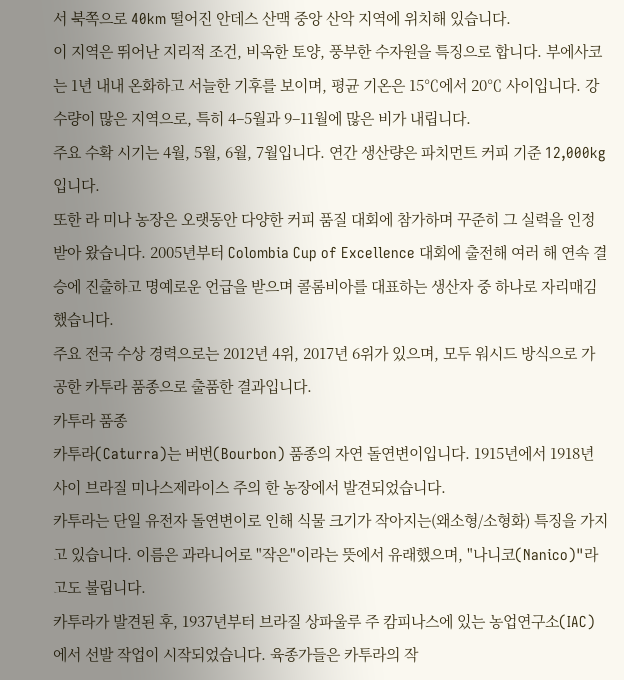서 북쪽으로 40km 떨어진 안데스 산맥 중앙 산악 지역에 위치해 있습니다.
이 지역은 뛰어난 지리적 조건, 비옥한 토양, 풍부한 수자원을 특징으로 합니다. 부에사코는 1년 내내 온화하고 서늘한 기후를 보이며, 평균 기온은 15℃에서 20℃ 사이입니다. 강수량이 많은 지역으로, 특히 4–5월과 9–11월에 많은 비가 내립니다.
주요 수확 시기는 4월, 5월, 6월, 7월입니다. 연간 생산량은 파치먼트 커피 기준 12,000kg입니다.
또한 라 미나 농장은 오랫동안 다양한 커피 품질 대회에 참가하며 꾸준히 그 실력을 인정받아 왔습니다. 2005년부터 Colombia Cup of Excellence 대회에 출전해 여러 해 연속 결승에 진출하고 명예로운 언급을 받으며 콜롬비아를 대표하는 생산자 중 하나로 자리매김했습니다.
주요 전국 수상 경력으로는 2012년 4위, 2017년 6위가 있으며, 모두 워시드 방식으로 가공한 카투라 품종으로 출품한 결과입니다.
카투라 품종
카투라(Caturra)는 버번(Bourbon) 품종의 자연 돌연변이입니다. 1915년에서 1918년 사이 브라질 미나스제라이스 주의 한 농장에서 발견되었습니다.
카투라는 단일 유전자 돌연변이로 인해 식물 크기가 작아지는(왜소형/소형화) 특징을 가지고 있습니다. 이름은 과라니어로 "작은"이라는 뜻에서 유래했으며, "나니코(Nanico)"라고도 불립니다.
카투라가 발견된 후, 1937년부터 브라질 상파울루 주 캄피나스에 있는 농업연구소(IAC)에서 선발 작업이 시작되었습니다. 육종가들은 카투라의 작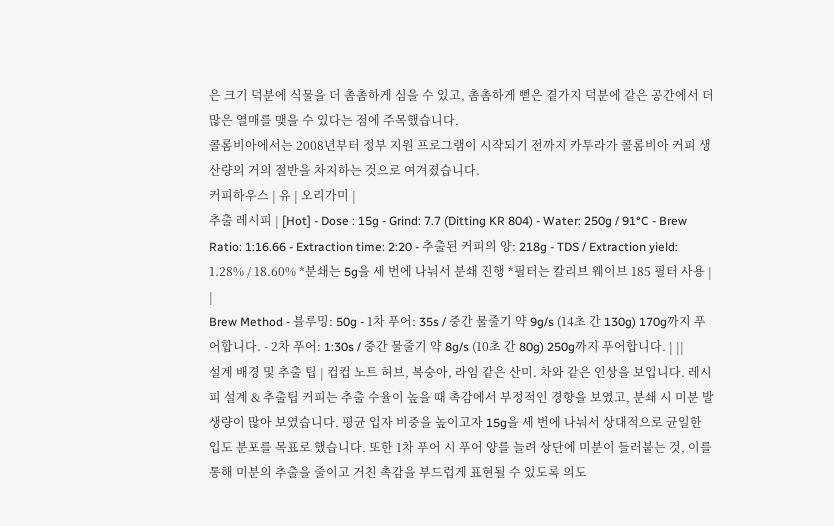은 크기 덕분에 식물을 더 촘촘하게 심을 수 있고, 촘촘하게 뻗은 곁가지 덕분에 같은 공간에서 더 많은 열매를 맺을 수 있다는 점에 주목했습니다.
콜롬비아에서는 2008년부터 정부 지원 프로그램이 시작되기 전까지 카투라가 콜롬비아 커피 생산량의 거의 절반을 차지하는 것으로 여겨졌습니다.
커피하우스 | 유 | 오리가미 |
추출 레시피 | [Hot] - Dose : 15g - Grind: 7.7 (Ditting KR 804) - Water: 250g / 91°C - Brew Ratio: 1:16.66 - Extraction time: 2:20 - 추출된 커피의 양: 218g - TDS / Extraction yield: 1.28% / 18.60% *분쇄는 5g을 세 번에 나눠서 분쇄 진행 *필터는 칼리브 웨이브 185 필터 사용 | |
Brew Method - 블루밍: 50g - 1차 푸어: 35s / 중간 물줄기 약 9g/s (14초 간 130g) 170g까지 푸어합니다. - 2차 푸어: 1:30s / 중간 물줄기 약 8g/s (10초 간 80g) 250g까지 푸어합니다. | ||
설계 배경 및 추출 팁 | 컵컵 노트 허브, 복숭아, 라임 같은 산미. 차와 같은 인상을 보입니다. 레시피 설계 & 추출팁 커피는 추출 수율이 높을 때 촉감에서 부정적인 경향을 보였고, 분쇄 시 미분 발생량이 많아 보였습니다. 평균 입자 비중을 높이고자 15g을 세 번에 나눠서 상대적으로 균일한 입도 분포를 목표로 했습니다. 또한 1차 푸어 시 푸어 양를 늘려 상단에 미분이 들러붙는 것, 이를 통해 미분의 추출을 줄이고 거친 촉감을 부드럽게 표현될 수 있도록 의도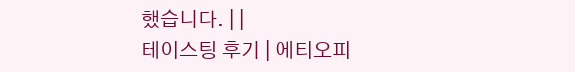했습니다. | |
테이스팅 후기 | 에티오피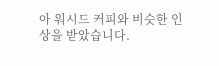아 워시드 커피와 비슷한 인상을 받았습니다.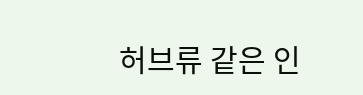허브류 같은 인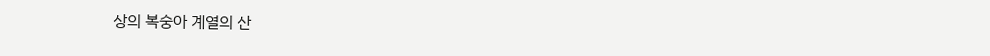상의 복숭아 계열의 산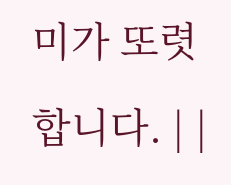미가 또렷합니다. | |